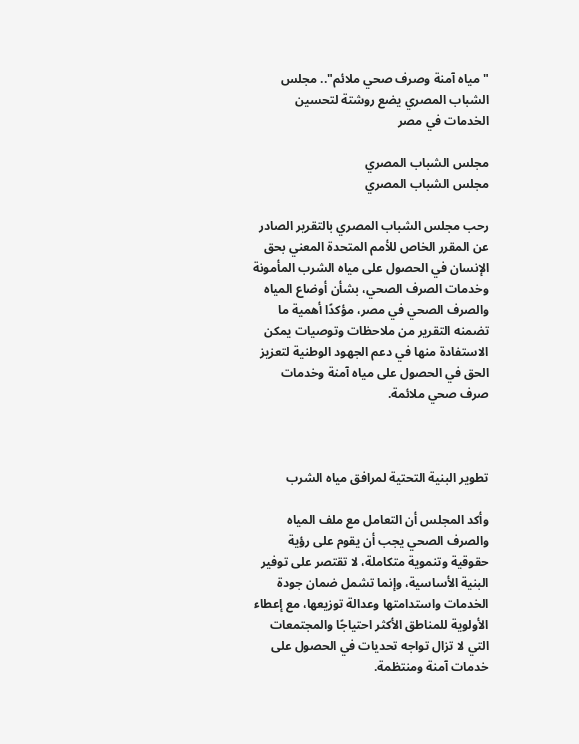"مياه آمنة وصرف صحي ملائم".. مجلس الشباب المصري يضع روشتة لتحسين الخدمات في مصر

مجلس الشباب المصري
مجلس الشباب المصري

رحب مجلس الشباب المصري بالتقرير الصادر عن المقرر الخاص للأمم المتحدة المعني بحق الإنسان في الحصول على مياه الشرب المأمونة وخدمات الصرف الصحي، بشأن أوضاع المياه والصرف الصحي في مصر، مؤكدًا أهمية ما تضمنه التقرير من ملاحظات وتوصيات يمكن الاستفادة منها في دعم الجهود الوطنية لتعزيز الحق في الحصول على مياه آمنة وخدمات صرف صحي ملائمة.



تطوير البنية التحتية لمرافق مياه الشرب

وأكد المجلس أن التعامل مع ملف المياه والصرف الصحي يجب أن يقوم على رؤية حقوقية وتنموية متكاملة، لا تقتصر على توفير البنية الأساسية، وإنما تشمل ضمان جودة الخدمات واستدامتها وعدالة توزيعها، مع إعطاء الأولوية للمناطق الأكثر احتياجًا والمجتمعات التي لا تزال تواجه تحديات في الحصول على خدمات آمنة ومنتظمة.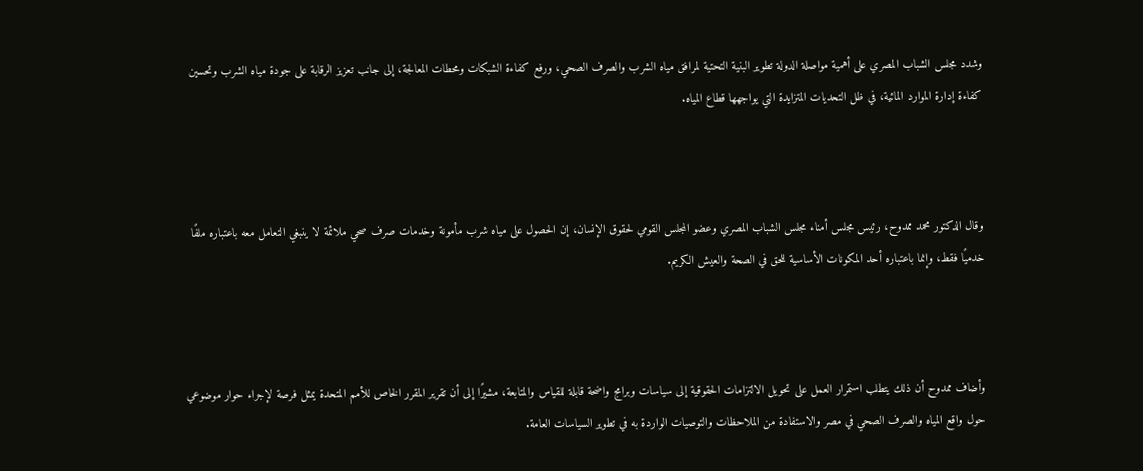وشدد مجلس الشباب المصري على أهمية مواصلة الدولة تطوير البنية التحتية لمرافق مياه الشرب والصرف الصحي، ورفع كفاءة الشبكات ومحطات المعالجة، إلى جانب تعزيز الرقابة على جودة مياه الشرب وتحسين كفاءة إدارة الموارد المائية، في ظل التحديات المتزايدة التي يواجهها قطاع المياه.



وقال الدكتور محمد ممدوح، رئيس مجلس أمناء مجلس الشباب المصري وعضو المجلس القومي لحقوق الإنسان، إن الحصول على مياه شرب مأمونة وخدمات صرف صحي ملائمة لا ينبغي التعامل معه باعتباره ملفًا خدميًا فقط، وإنما باعتباره أحد المكونات الأساسية للحق في الصحة والعيش الكريم.



وأضاف ممدوح أن ذلك يتطلب استمرار العمل على تحويل الالتزامات الحقوقية إلى سياسات وبرامج واضحة قابلة للقياس والمتابعة، مشيرًا إلى أن تقرير المقرر الخاص للأمم المتحدة يمثل فرصة لإجراء حوار موضوعي حول واقع المياه والصرف الصحي في مصر والاستفادة من الملاحظات والتوصيات الواردة به في تطوير السياسات العامة.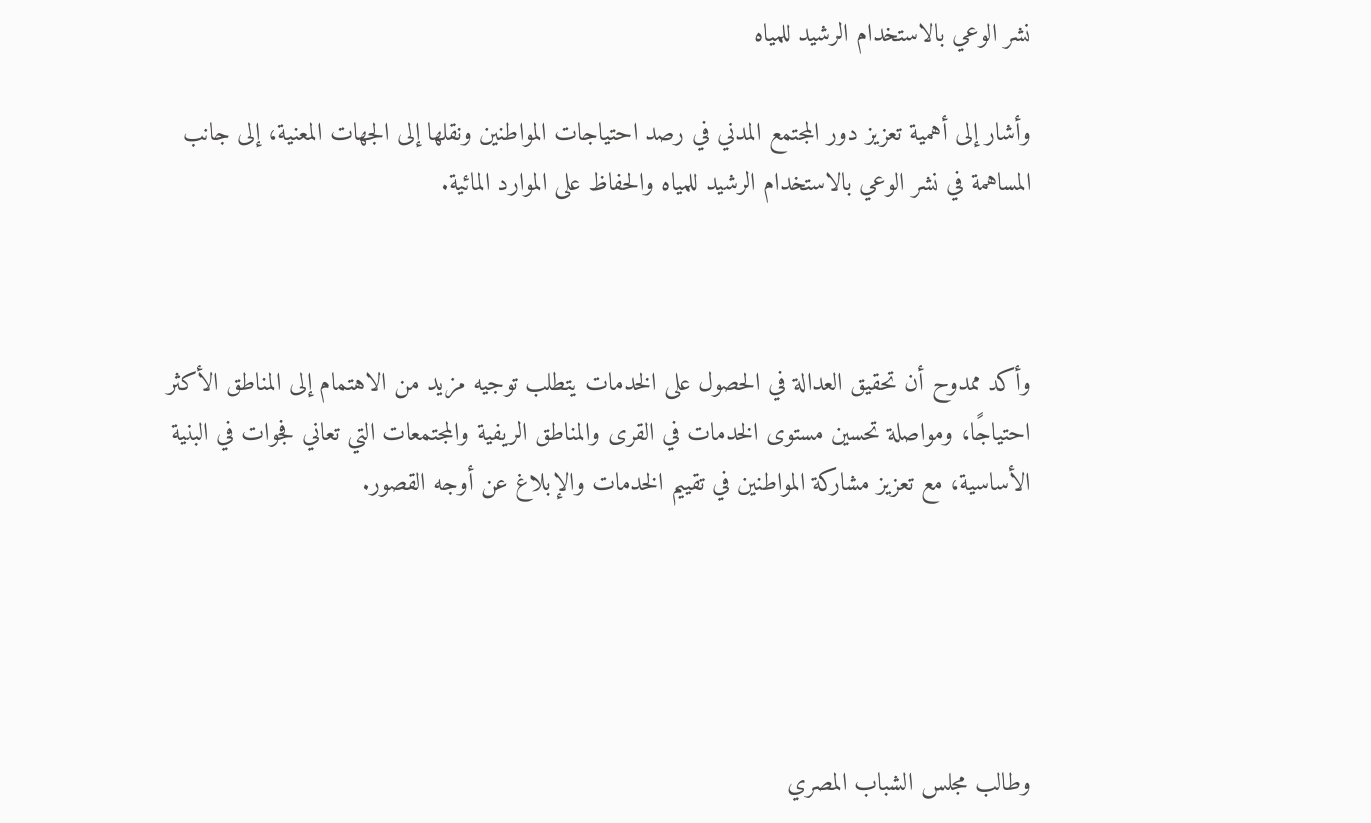نشر الوعي بالاستخدام الرشيد للمياه

وأشار إلى أهمية تعزيز دور المجتمع المدني في رصد احتياجات المواطنين ونقلها إلى الجهات المعنية، إلى جانب المساهمة في نشر الوعي بالاستخدام الرشيد للمياه والحفاظ على الموارد المائية.



وأكد ممدوح أن تحقيق العدالة في الحصول على الخدمات يتطلب توجيه مزيد من الاهتمام إلى المناطق الأكثر احتياجًا، ومواصلة تحسين مستوى الخدمات في القرى والمناطق الريفية والمجتمعات التي تعاني فجوات في البنية الأساسية، مع تعزيز مشاركة المواطنين في تقييم الخدمات والإبلاغ عن أوجه القصور.





وطالب مجلس الشباب المصري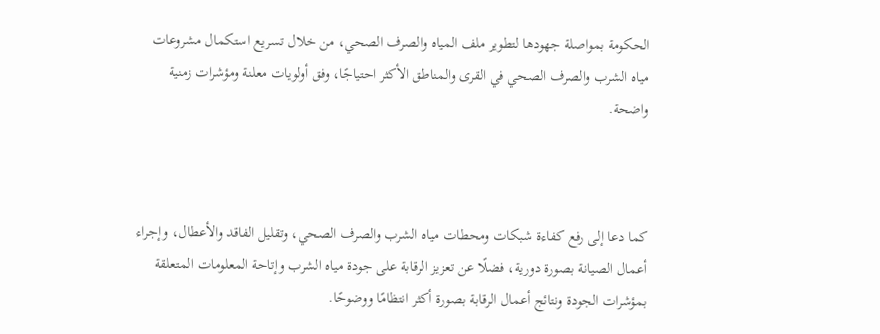الحكومة بمواصلة جهودها لتطوير ملف المياه والصرف الصحي، من خلال تسريع استكمال مشروعات مياه الشرب والصرف الصحي في القرى والمناطق الأكثر احتياجًا، وفق أولويات معلنة ومؤشرات زمنية واضحة.



كما دعا إلى رفع كفاءة شبكات ومحطات مياه الشرب والصرف الصحي، وتقليل الفاقد والأعطال، وإجراء أعمال الصيانة بصورة دورية، فضلًا عن تعزيز الرقابة على جودة مياه الشرب وإتاحة المعلومات المتعلقة بمؤشرات الجودة ونتائج أعمال الرقابة بصورة أكثر انتظامًا ووضوحًا.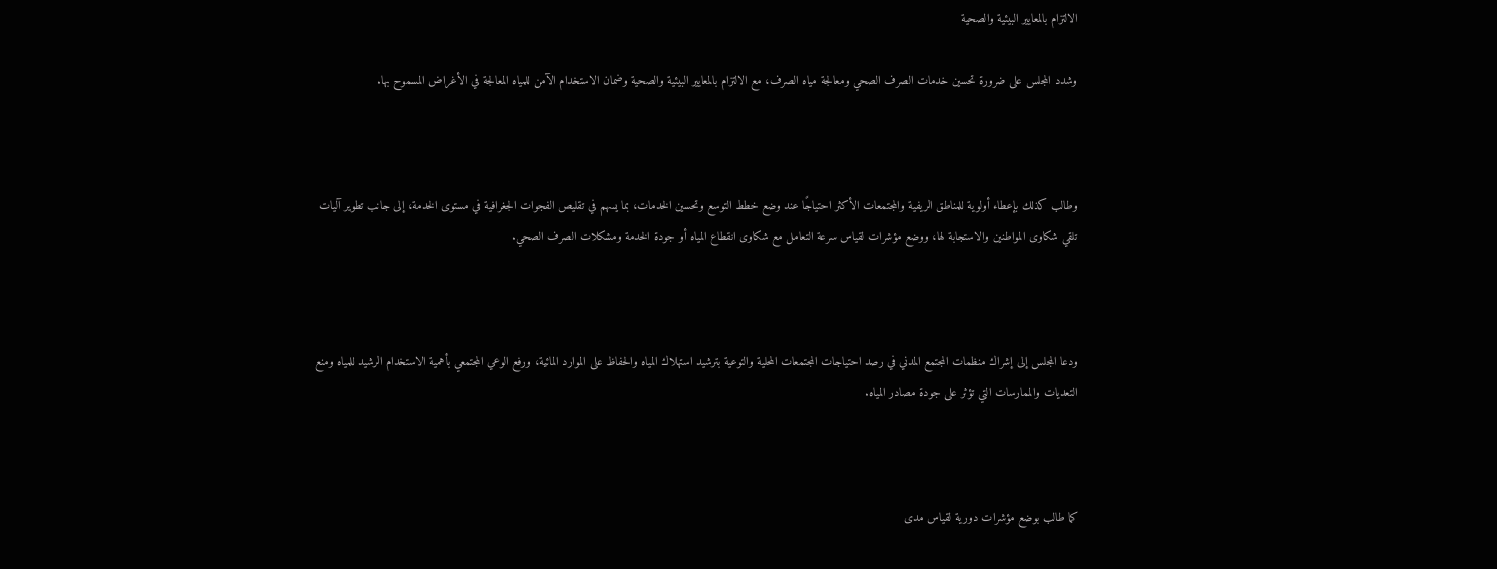الالتزام بالمعايير البيئية والصحية

وشدد المجلس على ضرورة تحسين خدمات الصرف الصحي ومعالجة مياه الصرف، مع الالتزام بالمعايير البيئية والصحية وضمان الاستخدام الآمن للمياه المعالجة في الأغراض المسموح بها.



وطالب كذلك بإعطاء أولوية للمناطق الريفية والمجتمعات الأكثر احتياجًا عند وضع خطط التوسع وتحسين الخدمات، بما يسهم في تقليص الفجوات الجغرافية في مستوى الخدمة، إلى جانب تطوير آليات تلقي شكاوى المواطنين والاستجابة لها، ووضع مؤشرات لقياس سرعة التعامل مع شكاوى انقطاع المياه أو جودة الخدمة ومشكلات الصرف الصحي.



ودعا المجلس إلى إشراك منظمات المجتمع المدني في رصد احتياجات المجتمعات المحلية والتوعية بترشيد استهلاك المياه والحفاظ على الموارد المائية، ورفع الوعي المجتمعي بأهمية الاستخدام الرشيد للمياه ومنع التعديات والممارسات التي تؤثر على جودة مصادر المياه.



كما طالب بوضع مؤشرات دورية لقياس مدى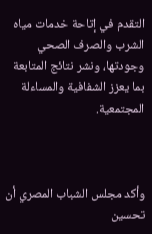التقدم في إتاحة خدمات مياه الشرب والصرف الصحي وجودتها، ونشر نتائج المتابعة بما يعزز الشفافية والمساءلة المجتمعية.



وأكد مجلس الشباب المصري أن تحسين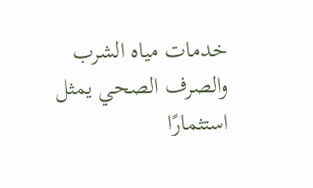خدمات مياه الشرب والصرف الصحي يمثل استثمارًا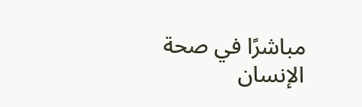مباشرًا في صحة الإنسان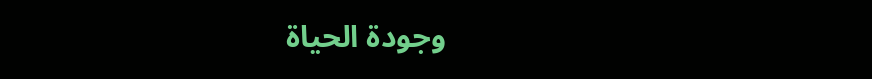وجودة الحياة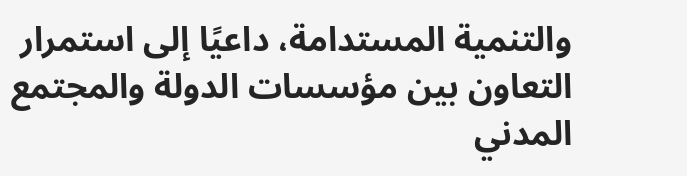والتنمية المستدامة، داعيًا إلى استمرار التعاون بين مؤسسات الدولة والمجتمع المدني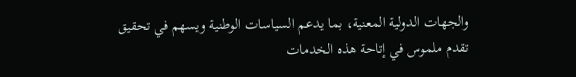والجهات الدولية المعنية، بما يدعم السياسات الوطنية ويسهم في تحقيق تقدم ملموس في إتاحة هذه الخدمات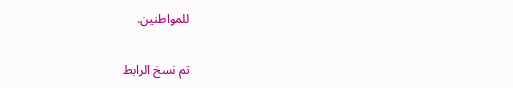للمواطنين.

تم نسخ الرابط